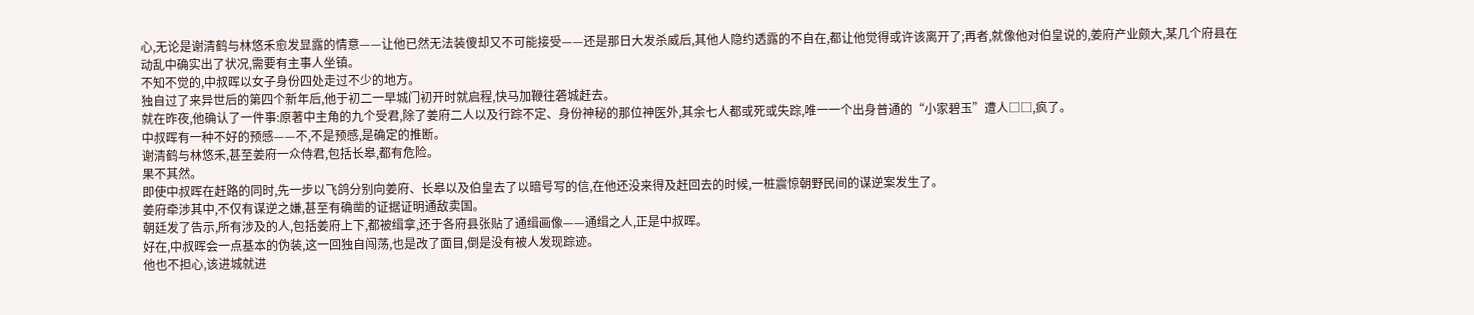心,无论是谢清鹤与林悠禾愈发显露的情意——让他已然无法装傻却又不可能接受——还是那日大发杀威后,其他人隐约透露的不自在,都让他觉得或许该离开了;再者,就像他对伯皇说的,姜府产业颇大,某几个府县在动乱中确实出了状况,需要有主事人坐镇。
不知不觉的,中叔晖以女子身份四处走过不少的地方。
独自过了来异世后的第四个新年后,他于初二一早城门初开时就启程,快马加鞭往砻城赶去。
就在昨夜,他确认了一件事:原著中主角的九个受君,除了姜府二人以及行踪不定、身份神秘的那位神医外,其余七人都或死或失踪,唯一一个出身普通的“小家碧玉”遭人□□,疯了。
中叔晖有一种不好的预感——不,不是预感,是确定的推断。
谢清鹤与林悠禾,甚至姜府一众侍君,包括长皋,都有危险。
果不其然。
即使中叔晖在赶路的同时,先一步以飞鸽分别向姜府、长皋以及伯皇去了以暗号写的信,在他还没来得及赶回去的时候,一桩震惊朝野民间的谋逆案发生了。
姜府牵涉其中,不仅有谋逆之嫌,甚至有确凿的证据证明通敌卖国。
朝廷发了告示,所有涉及的人,包括姜府上下,都被缉拿,还于各府县张贴了通缉画像——通缉之人,正是中叔晖。
好在,中叔晖会一点基本的伪装,这一回独自闯荡,也是改了面目,倒是没有被人发现踪迹。
他也不担心,该进城就进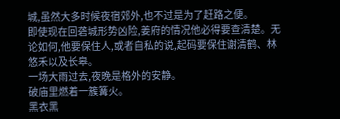城,虽然大多时候夜宿郊外,也不过是为了赶路之便。
即使现在回砻城形势凶险,姜府的情况他必得要查清楚。无论如何,他要保住人,或者自私的说,起码要保住谢清鹤、林悠禾以及长皋。
一场大雨过去,夜晚是格外的安静。
破庙里燃着一簇篝火。
黑衣黑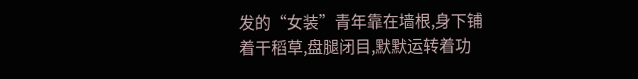发的“女装”青年靠在墙根,身下铺着干稻草,盘腿闭目,默默运转着功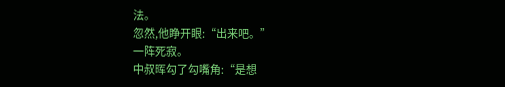法。
忽然,他睁开眼:“出来吧。”
一阵死寂。
中叔晖勾了勾嘴角:“是想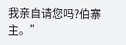我亲自请您吗?伯寨主。”